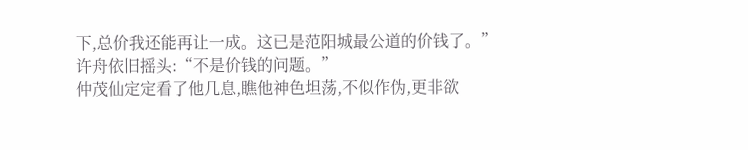下,总价我还能再让一成。这已是范阳城最公道的价钱了。”
许舟依旧摇头:“不是价钱的问题。”
仲茂仙定定看了他几息,瞧他神色坦荡,不似作伪,更非欲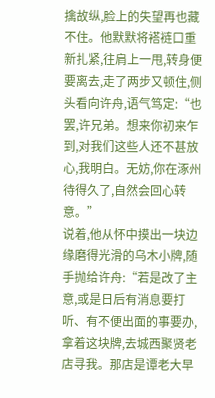擒故纵,脸上的失望再也藏不住。他默默将褡裢口重新扎紧,往肩上一甩,转身便要离去,走了两步又顿住,侧头看向许舟,语气笃定:“也罢,许兄弟。想来你初来乍到,对我们这些人还不甚放心,我明白。无妨,你在涿州待得久了,自然会回心转意。”
说着,他从怀中摸出一块边缘磨得光滑的乌木小牌,随手抛给许舟:“若是改了主意,或是日后有消息要打听、有不便出面的事要办,拿着这块牌,去城西聚贤老店寻我。那店是谭老大早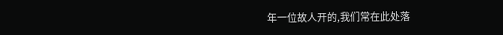年一位故人开的,我们常在此处落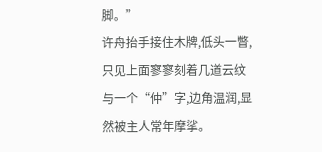脚。”
许舟抬手接住木牌,低头一瞥,只见上面寥寥刻着几道云纹与一个“仲”字,边角温润,显然被主人常年摩挲。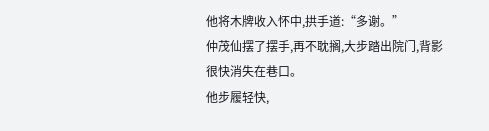他将木牌收入怀中,拱手道:“多谢。”
仲茂仙摆了摆手,再不耽搁,大步踏出院门,背影很快消失在巷口。
他步履轻快,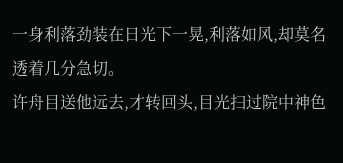一身利落劲装在日光下一晃,利落如风,却莫名透着几分急切。
许舟目送他远去,才转回头,目光扫过院中神色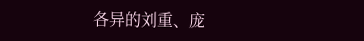各异的刘重、庞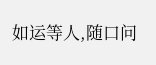如运等人,随口问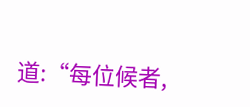道:“每位候者,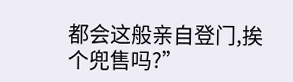都会这般亲自登门,挨个兜售吗?”